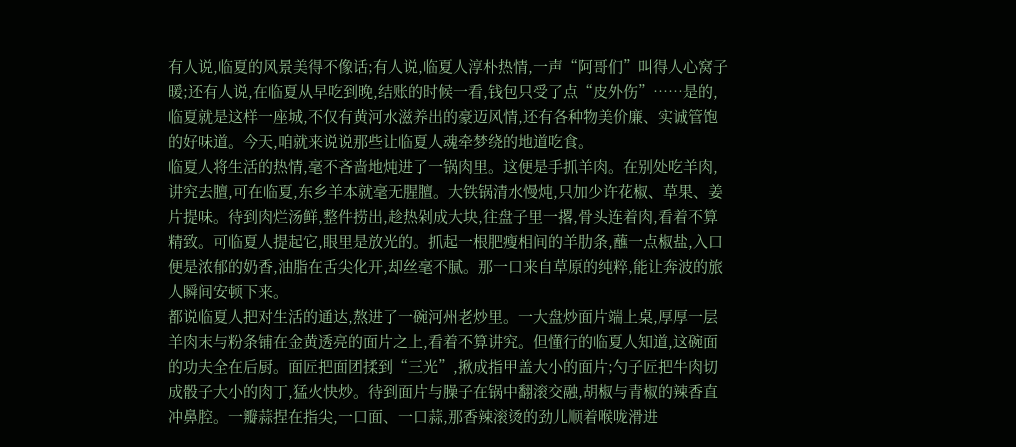有人说,临夏的风景美得不像话;有人说,临夏人淳朴热情,一声“阿哥们”叫得人心窝子暖;还有人说,在临夏从早吃到晚,结账的时候一看,钱包只受了点“皮外伤”……是的,临夏就是这样一座城,不仅有黄河水滋养出的豪迈风情,还有各种物美价廉、实诚管饱的好味道。今天,咱就来说说那些让临夏人魂牵梦绕的地道吃食。
临夏人将生活的热情,毫不吝啬地炖进了一锅肉里。这便是手抓羊肉。在别处吃羊肉,讲究去膻,可在临夏,东乡羊本就毫无腥膻。大铁锅清水慢炖,只加少许花椒、草果、姜片提味。待到肉烂汤鲜,整件捞出,趁热剁成大块,往盘子里一撂,骨头连着肉,看着不算精致。可临夏人提起它,眼里是放光的。抓起一根肥瘦相间的羊肋条,蘸一点椒盐,入口便是浓郁的奶香,油脂在舌尖化开,却丝毫不腻。那一口来自草原的纯粹,能让奔波的旅人瞬间安顿下来。
都说临夏人把对生活的通达,熬进了一碗河州老炒里。一大盘炒面片端上桌,厚厚一层羊肉末与粉条铺在金黄透亮的面片之上,看着不算讲究。但懂行的临夏人知道,这碗面的功夫全在后厨。面匠把面团揉到“三光”,揪成指甲盖大小的面片;勺子匠把牛肉切成骰子大小的肉丁,猛火快炒。待到面片与臊子在锅中翻滚交融,胡椒与青椒的辣香直冲鼻腔。一瓣蒜捏在指尖,一口面、一口蒜,那香辣滚烫的劲儿顺着喉咙滑进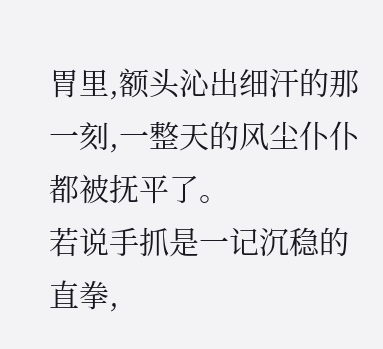胃里,额头沁出细汗的那一刻,一整天的风尘仆仆都被抚平了。
若说手抓是一记沉稳的直拳,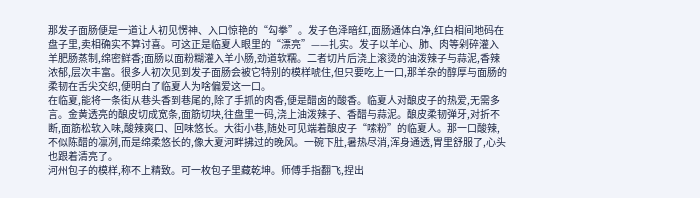那发子面肠便是一道让人初见愣神、入口惊艳的“勾拳”。发子色泽暗红,面肠通体白净,红白相间地码在盘子里,卖相确实不算讨喜。可这正是临夏人眼里的“漂亮”——扎实。发子以羊心、肺、肉等剁碎灌入羊肥肠蒸制,绵密鲜香;面肠以面粉糊灌入羊小肠,劲道软糯。二者切片后浇上滚烫的油泼辣子与蒜泥,香辣浓郁,层次丰富。很多人初次见到发子面肠会被它特别的模样唬住,但只要吃上一口,那羊杂的醇厚与面肠的柔韧在舌尖交织,便明白了临夏人为啥偏爱这一口。
在临夏,能将一条街从巷头香到巷尾的,除了手抓的肉香,便是醋卤的酸香。临夏人对酿皮子的热爱,无需多言。金黄透亮的酿皮切成宽条,面筋切块,往盘里一码,浇上油泼辣子、香醋与蒜泥。酿皮柔韧弹牙,对折不断,面筋松软入味,酸辣爽口、回味悠长。大街小巷,随处可见端着酿皮子“嗦粉”的临夏人。那一口酸辣,不似陈醋的凛冽,而是绵柔悠长的,像大夏河畔拂过的晚风。一碗下肚,暑热尽消,浑身通透,胃里舒服了,心头也跟着清亮了。
河州包子的模样,称不上精致。可一枚包子里藏乾坤。师傅手指翻飞,捏出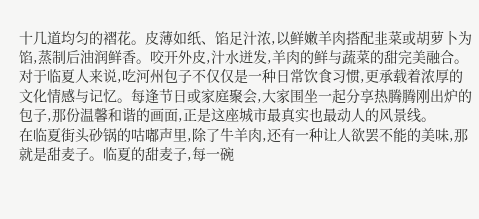十几道均匀的褶花。皮薄如纸、馅足汁浓,以鲜嫩羊肉搭配韭菜或胡萝卜为馅,蒸制后油润鲜香。咬开外皮,汁水迸发,羊肉的鲜与蔬菜的甜完美融合。对于临夏人来说,吃河州包子不仅仅是一种日常饮食习惯,更承载着浓厚的文化情感与记忆。每逢节日或家庭聚会,大家围坐一起分享热腾腾刚出炉的包子,那份温馨和谐的画面,正是这座城市最真实也最动人的风景线。
在临夏街头砂锅的咕嘟声里,除了牛羊肉,还有一种让人欲罢不能的美味,那就是甜麦子。临夏的甜麦子,每一碗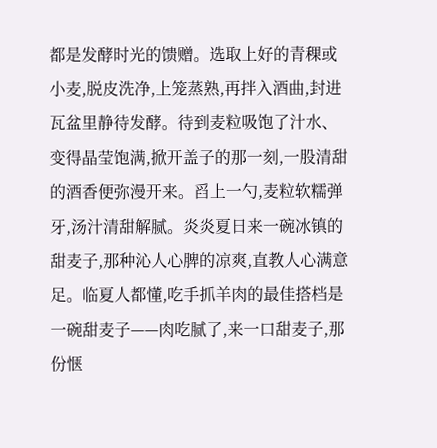都是发酵时光的馈赠。选取上好的青稞或小麦,脱皮洗净,上笼蒸熟,再拌入酒曲,封进瓦盆里静待发酵。待到麦粒吸饱了汁水、变得晶莹饱满,掀开盖子的那一刻,一股清甜的酒香便弥漫开来。舀上一勺,麦粒软糯弹牙,汤汁清甜解腻。炎炎夏日来一碗冰镇的甜麦子,那种沁人心脾的凉爽,直教人心满意足。临夏人都懂,吃手抓羊肉的最佳搭档是一碗甜麦子——肉吃腻了,来一口甜麦子,那份惬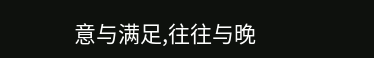意与满足,往往与晚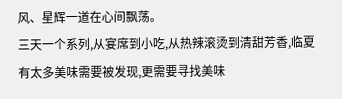风、星辉一道在心间飘荡。
三天一个系列,从宴席到小吃,从热辣滚烫到清甜芳香,临夏有太多美味需要被发现,更需要寻找美味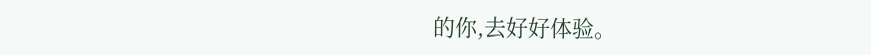的你,去好好体验。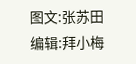图文:张苏田
编辑:拜小梅